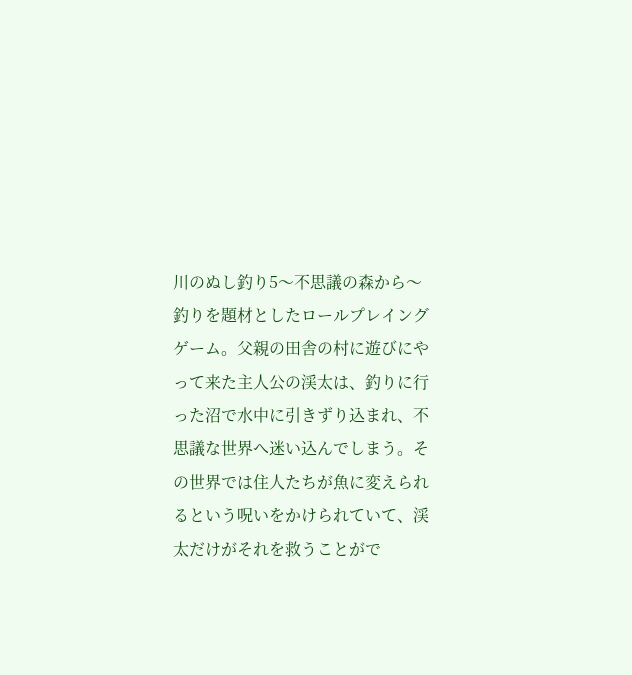川のぬし釣り5〜不思議の森から〜
釣りを題材としたロールプレイングゲーム。父親の田舎の村に遊びにやって来た主人公の渓太は、釣りに行った沼で水中に引きずり込まれ、不思議な世界へ迷い込んでしまう。その世界では住人たちが魚に変えられるという呪いをかけられていて、渓太だけがそれを救うことがで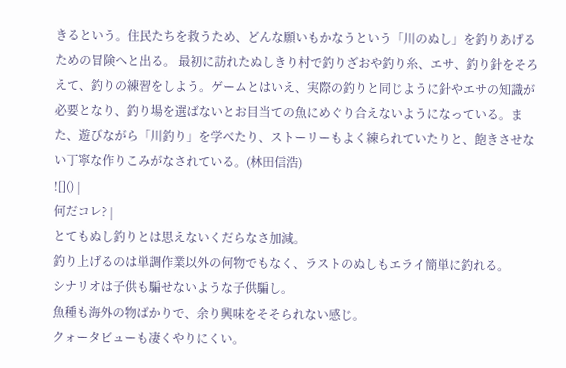きるという。住民たちを救うため、どんな願いもかなうという「川のぬし」を釣りあげるための冒険へと出る。 最初に訪れたぬしきり村で釣りざおや釣り糸、エサ、釣り針をそろえて、釣りの練習をしよう。ゲームとはいえ、実際の釣りと同じように針やエサの知識が必要となり、釣り場を選ばないとお目当ての魚にめぐり合えないようになっている。また、遊びながら「川釣り」を学べたり、ストーリーもよく練られていたりと、飽きさせない丁寧な作りこみがなされている。(林田信浩)
![]() |
何だコレ? |
とてもぬし釣りとは思えないくだらなさ加減。
釣り上げるのは単調作業以外の何物でもなく、ラストのぬしもエライ簡単に釣れる。
シナリオは子供も騙せないような子供騙し。
魚種も海外の物ばかりで、余り興味をそそられない感じ。
クォータビューも凄くやりにくい。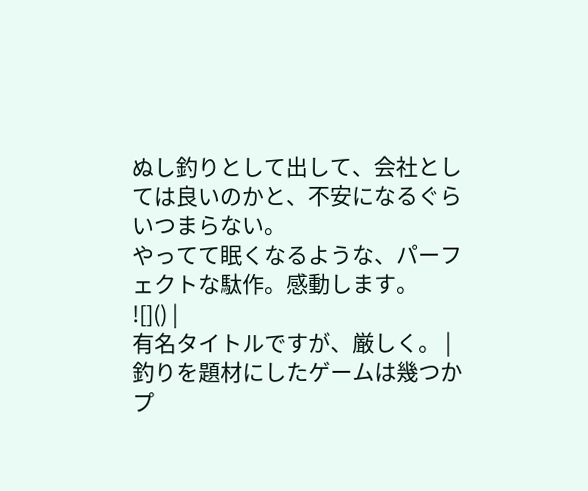ぬし釣りとして出して、会社としては良いのかと、不安になるぐらいつまらない。
やってて眠くなるような、パーフェクトな駄作。感動します。
![]() |
有名タイトルですが、厳しく。 |
釣りを題材にしたゲームは幾つかプ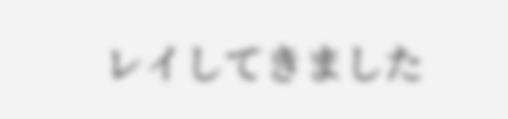レイしてきました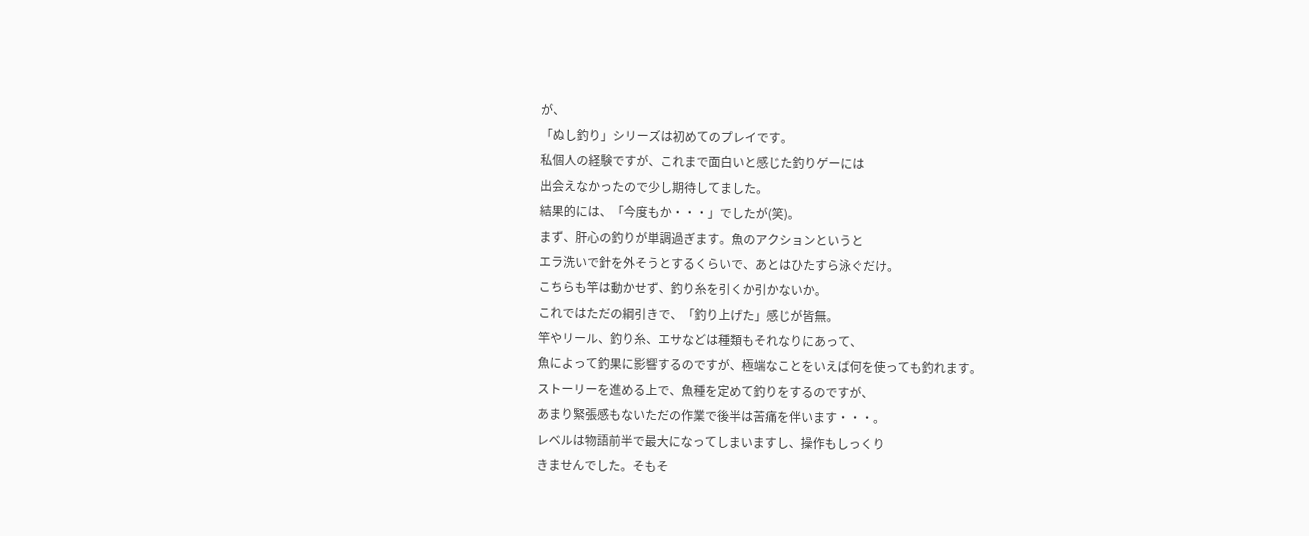が、
「ぬし釣り」シリーズは初めてのプレイです。
私個人の経験ですが、これまで面白いと感じた釣りゲーには
出会えなかったので少し期待してました。
結果的には、「今度もか・・・」でしたが(笑)。
まず、肝心の釣りが単調過ぎます。魚のアクションというと
エラ洗いで針を外そうとするくらいで、あとはひたすら泳ぐだけ。
こちらも竿は動かせず、釣り糸を引くか引かないか。
これではただの綱引きで、「釣り上げた」感じが皆無。
竿やリール、釣り糸、エサなどは種類もそれなりにあって、
魚によって釣果に影響するのですが、極端なことをいえば何を使っても釣れます。
ストーリーを進める上で、魚種を定めて釣りをするのですが、
あまり緊張感もないただの作業で後半は苦痛を伴います・・・。
レベルは物語前半で最大になってしまいますし、操作もしっくり
きませんでした。そもそ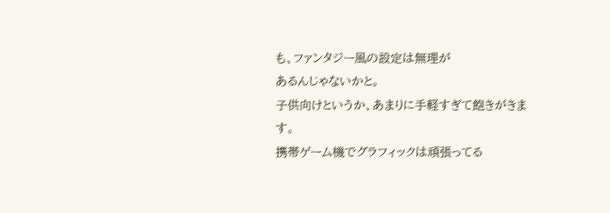も、ファンタジー風の設定は無理が
あるんじゃないかと。
子供向けというか、あまりに手軽すぎて飽きがきます。
携帯ゲーム機でグラフィックは頑張ってる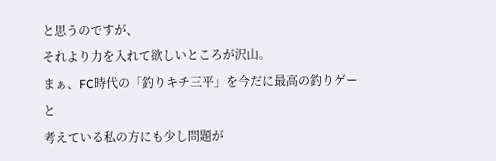と思うのですが、
それより力を入れて欲しいところが沢山。
まぁ、FC時代の「釣りキチ三平」を今だに最高の釣りゲーと
考えている私の方にも少し問題が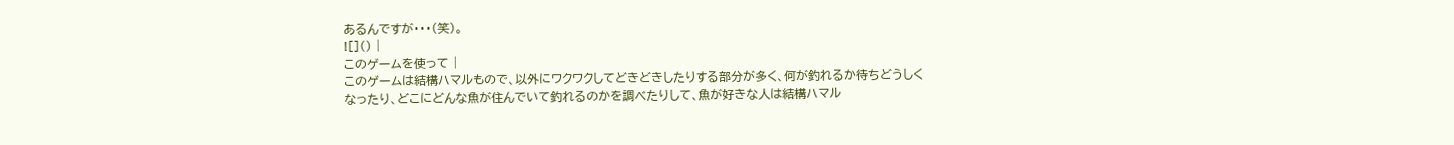あるんですが・・・(笑)。
![]() |
このゲームを使って |
このゲームは結構ハマルもので、以外にワクワクしてどきどきしたりする部分が多く、何が釣れるか待ちどうしくなったり、どこにどんな魚が住んでいて釣れるのかを調べたりして、魚が好きな人は結構ハマル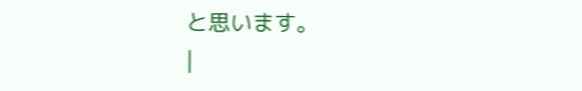と思います。
|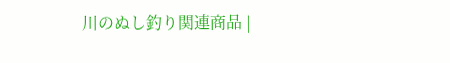川のぬし釣り関連商品 |